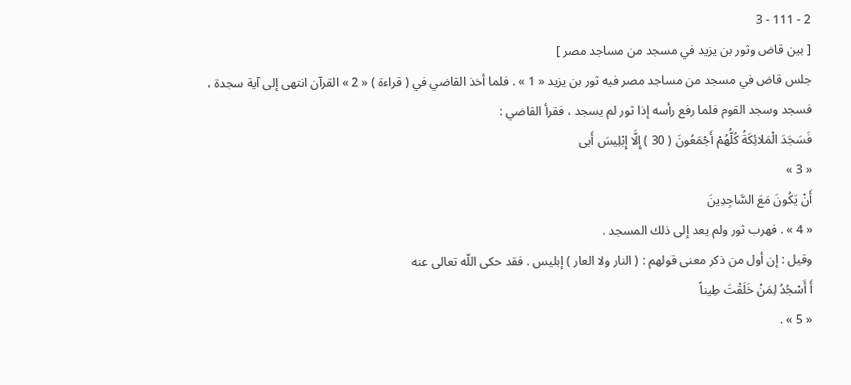2 - 111 - 3
[ بين قاض وثور بن يزيد في مسجد من مساجد مصر ]
جلس قاض في مسجد من مساجد مصر فيه ثور بن يزيد « 1 » . فلما أخذ القاضي في ( قراءة ) « 2 » القرآن انتهى إلى آية سجدة ، فسجد وسجد القوم فلما رفع رأسه إذا ثور لم يسجد ، فقرأ القاضي :
فَسَجَدَ الْمَلائِكَةُ كُلُّهُمْ أَجْمَعُونَ ( 30 ) إِلَّا إِبْلِيسَ أَبى
« 3 »
أَنْ يَكُونَ مَعَ السَّاجِدِينَ
« 4 » . فهرب ثور ولم يعد إلى ذلك المسجد .
وقيل : إن أول من ذكر معنى قولهم : ( النار ولا العار ) إبليس . فقد حكى اللّه تعالى عنه
أَ أَسْجُدُ لِمَنْ خَلَقْتَ طِيناً
« 5 » .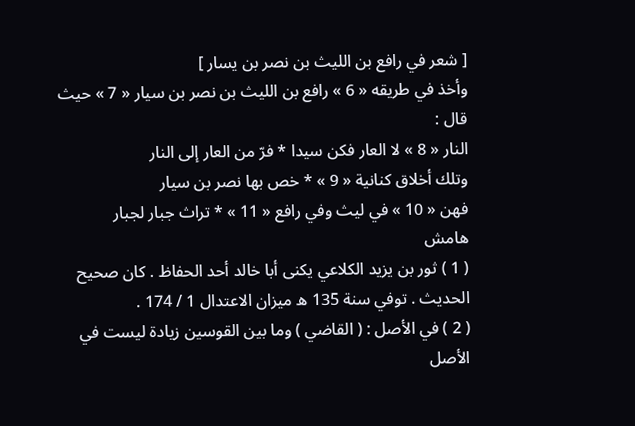[ شعر في رافع بن الليث بن نصر بن يسار ]
وأخذ في طريقه « 6 » رافع بن الليث بن نصر بن سيار « 7 » حيث قال :
النار « 8 » لا العار فكن سيدا * فرّ من العار إلى النار
وتلك أخلاق كنانية « 9 » * خص بها نصر بن سيار
فهن « 10 » في ليث وفي رافع « 11 » * تراث جبار لجبار
هامش
( 1 ) ثور بن يزيد الكلاعي يكنى أبا خالد أحد الحفاظ . كان صحيح الحديث . توفي سنة 135 ه ميزان الاعتدال 1 / 174 .
( 2 ) في الأصل : ( القاضي ) وما بين القوسين زيادة ليست في الأصل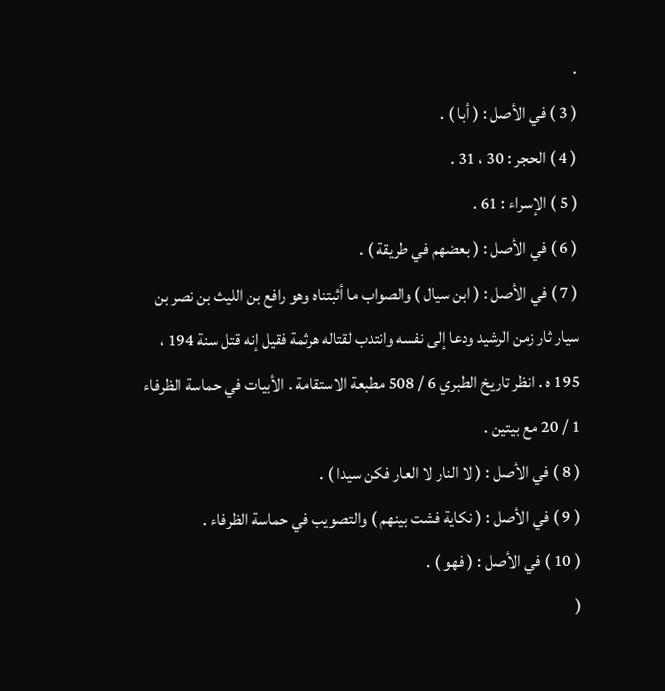.
( 3 ) في الأصل : ( أبا ) .
( 4 ) الحجر : 30 ، 31 .
( 5 ) الإسراء : 61 .
( 6 ) في الأصل : ( بعضهم في طريقة ) .
( 7 ) في الأصل : ( ابن سيال ) والصواب ما أثبتناه وهو رافع بن الليث بن نصر بن سيار ثار زمن الرشيد ودعا إلى نفسه وانتدب لقتاله هرثمة فقيل إنه قتل سنة 194 ، 195 ه . انظر تاريخ الطبري 6 / 508 مطبعة الاستقامة . الأبيات في حماسة الظرفاء 1 / 20 مع بيتين .
( 8 ) في الأصل : ( لا النار لا العار فكن سيدا ) .
( 9 ) في الأصل : ( نكاية فشت بينهم ) والتصويب في حماسة الظرفاء .
( 10 ) في الأصل : ( فهو ) .
(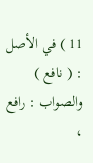11 ) في الأصل : ( نافع ) والصواب : رافع ،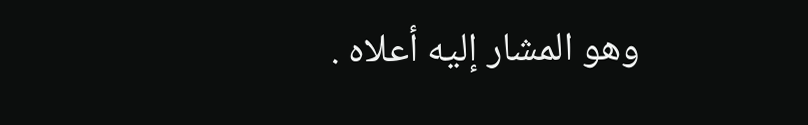وهو المشار إليه أعلاه .